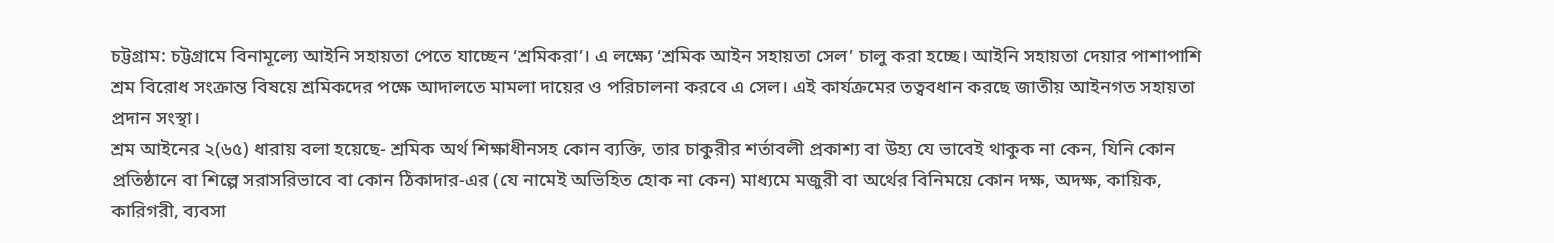চট্টগ্রাম: চট্টগ্রামে বিনামূল্যে আইনি সহায়তা পেতে যাচ্ছেন ‘শ্রমিকরা’। এ লক্ষ্যে ‘শ্রমিক আইন সহায়তা সেল’ চালু করা হচ্ছে। আইনি সহায়তা দেয়ার পাশাপাশি শ্রম বিরোধ সংক্রান্ত বিষয়ে শ্রমিকদের পক্ষে আদালতে মামলা দায়ের ও পরিচালনা করবে এ সেল। এই কার্যক্রমের তত্ববধান করছে জাতীয় আইনগত সহায়তা প্রদান সংস্থা।
শ্রম আইনের ২(৬৫) ধারায় বলা হয়েছে- শ্রমিক অর্থ শিক্ষাধীনসহ কোন ব্যক্তি, তার চাকুরীর শর্তাবলী প্রকাশ্য বা উহ্য যে ভাবেই থাকুক না কেন, যিনি কোন প্রতিষ্ঠানে বা শিল্পে সরাসরিভাবে বা কোন ঠিকাদার-এর (যে নামেই অভিহিত হোক না কেন) মাধ্যমে মজুরী বা অর্থের বিনিময়ে কোন দক্ষ, অদক্ষ, কায়িক, কারিগরী, ব্যবসা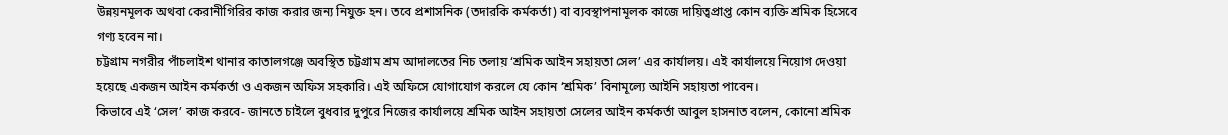উন্নয়নমূলক অথবা কেরানীগিরির কাজ করার জন্য নিযুক্ত হন। তবে প্রশাসনিক (তদারকি কর্মকর্তা) বা ব্যবস্থাপনামূলক কাজে দায়িত্বপ্রাপ্ত কোন ব্যক্তি শ্রমিক হিসেবে গণ্য হবেন না।
চট্টগ্রাম নগরীর পাঁচলাইশ থানার কাতালগঞ্জে অবস্থিত চট্টগ্রাম শ্রম আদালতের নিচ তলায় ‘শ্রমিক আইন সহায়তা সেল’ এর কার্যালয়। এই কার্যালয়ে নিয়োগ দেওয়া হয়েছে একজন আইন কর্মকর্তা ও একজন অফিস সহকারি। এই অফিসে যোগাযোগ করলে যে কোন ‘শ্রমিক’ বিনামূল্যে আইনি সহায়তা পাবেন।
কিভাবে এই ‘সেল’ কাজ করবে- জানতে চাইলে বুধবার দুপুরে নিজের কার্যালয়ে শ্রমিক আইন সহায়তা সেলের আইন কর্মকর্তা আবুল হাসনাত বলেন, কোনো শ্রমিক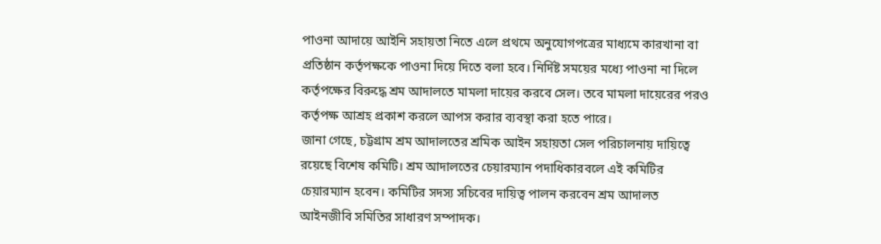পাওনা আদায়ে আইনি সহায়তা নিতে এলে প্রথমে অনুযোগপত্রের মাধ্যমে কারখানা বা প্রতিষ্ঠান কর্তৃপক্ষকে পাওনা দিয়ে দিতে বলা হবে। নির্দিষ্ট সময়ের মধ্যে পাওনা না দিলে কর্তৃপক্ষের বিরুদ্ধে শ্রম আদালতে মামলা দায়ের করবে সেল। তবে মামলা দায়েরের পরও কর্তৃপক্ষ আশ্রহ প্রকাশ করলে আপস করার ব্যবস্থা করা হতে পারে।
জানা গেছে, চট্টগ্রাম শ্রম আদালতের শ্রমিক আইন সহায়তা সেল পরিচালনায় দায়িত্বে রয়েছে বিশেষ কমিটি। শ্রম আদালতের চেয়ারম্যান পদাধিকারবলে এই কমিটির চেয়ারম্যান হবেন। কমিটির সদস্য সচিবের দায়িত্ব পালন করবেন শ্রম আদালত আইনজীবি সমিতির সাধারণ সম্পাদক।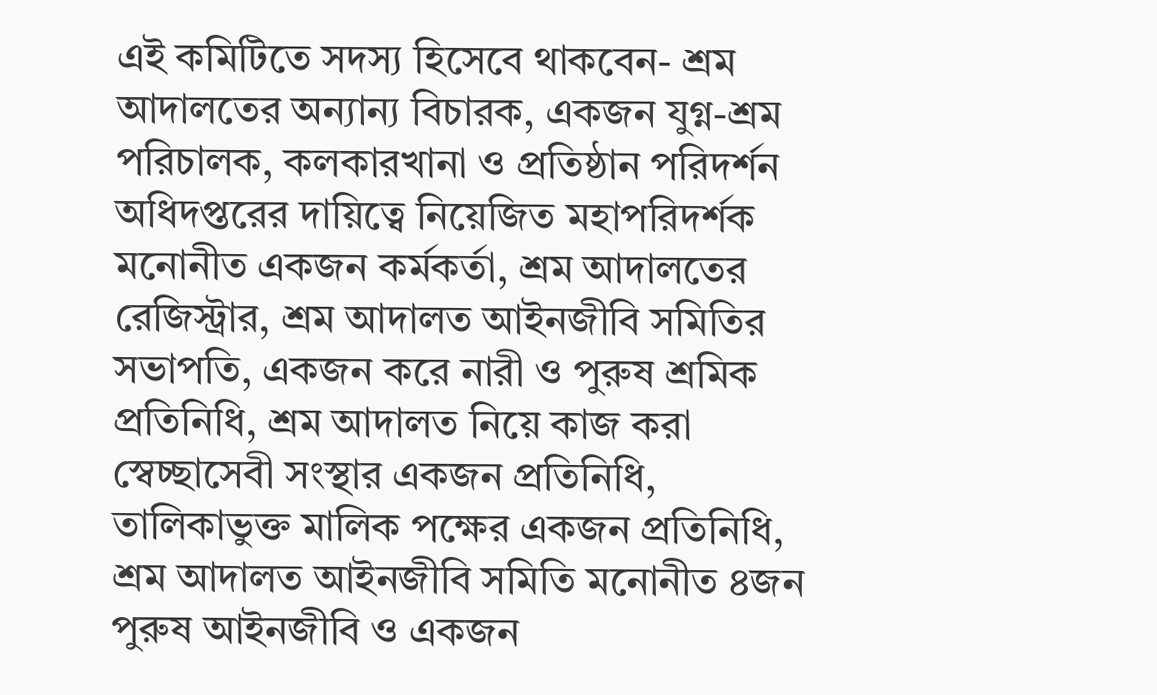এই কমিটিতে সদস্য হিসেবে থাকবেন- শ্রম আদালতের অন্যান্য বিচারক, একজন যুগ্ন-শ্রম পরিচালক, কলকারখানা ও প্রতিষ্ঠান পরিদর্শন অধিদপ্তরের দায়িত্বে নিয়েজিত মহাপরিদর্শক মনোনীত একজন কর্মকর্তা, শ্রম আদালতের রেজিস্ট্রার, শ্রম আদালত আইনজীবি সমিতির সভাপতি, একজন করে নারী ও পুরুষ শ্রমিক প্রতিনিধি, শ্রম আদালত নিয়ে কাজ করা স্বেচ্ছাসেবী সংস্থার একজন প্রতিনিধি, তালিকাভুক্ত মালিক পক্ষের একজন প্রতিনিধি, শ্রম আদালত আইনজীবি সমিতি মনোনীত ৪জন পুরুষ আইনজীবি ও একজন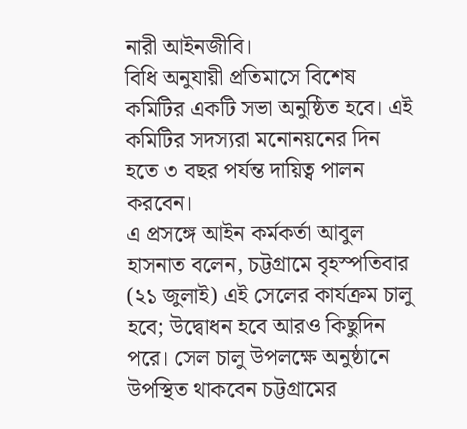নারী আইনজীবি।
বিধি অনুযায়ী প্রতিমাসে বিশেষ কমিটির একটি সভা অনুষ্ঠিত হবে। এই কমিটির সদস্যরা মনোনয়নের দিন হতে ৩ বছর পর্যন্ত দায়িত্ব পালন করবেন।
এ প্রসঙ্গে আইন কর্মকর্তা আবুল হাসনাত বলেন, চট্টগ্রামে বৃহস্পতিবার (২১ জুলাই) এই সেলের কার্যক্রম চালু হবে; উদ্বোধন হবে আরও কিছুদিন পরে। সেল চালু উপলক্ষে অনুষ্ঠানে উপস্থিত থাকবেন চট্টগ্রামের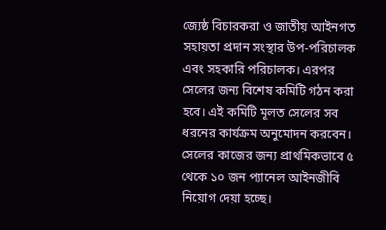জ্যেষ্ঠ বিচারকরা ও জাতীয় আইনগত সহায়তা প্রদান সংস্থার উপ-পরিচালক এবং সহকারি পরিচালক। এরপর সেলের জন্য বিশেষ কমিটি গঠন করা হবে। এই কমিটি মূলত সেলের সব ধরনের কার্যক্রম অনুমোদন করবেন। সেলের কাজের জন্য প্রাথমিকভাবে ৫ থেকে ১০ জন প্যানেল আইনজীবি নিয়োগ দেয়া হচ্ছে।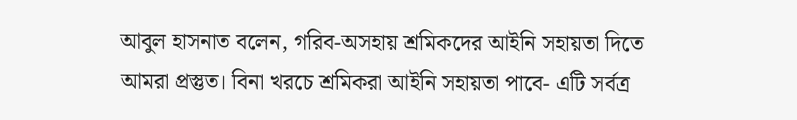আবুল হাসনাত বলেন, গরিব-অসহায় শ্রমিকদের আইনি সহায়তা দিতে আমরা প্রস্তুত। বিনা খরচে শ্রমিকরা আইনি সহায়তা পাবে- এটি সর্বত্র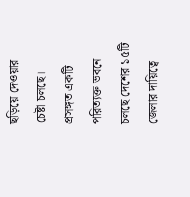ছড়িয়ে দেওয়ার চেষ্টা চলছে।
প্রসঙ্গত একটি পরিত্যক্ত ভবনে চলছে দেশের ১৫টি জেলার দায়িত্বে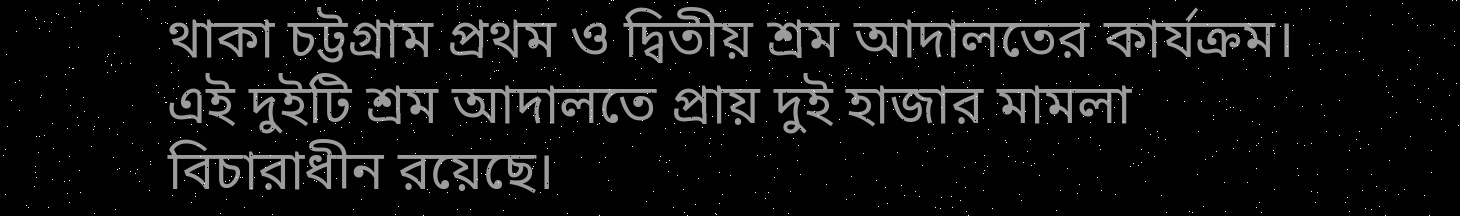থাকা চট্টগ্রাম প্রথম ও দ্বিতীয় শ্রম আদালতের কার্যক্রম। এই দুইটি শ্রম আদালতে প্রায় দুই হাজার মামলা বিচারাধীন রয়েছে।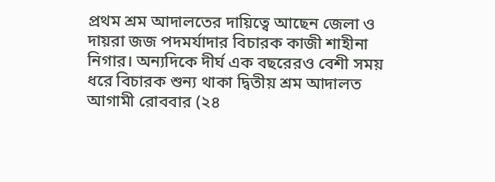প্রথম শ্রম আদালতের দায়িত্বে আছেন জেলা ও দায়রা জজ পদমর্যাদার বিচারক কাজী শাহীনা নিগার। অন্যদিকে দীর্ঘ এক বছরেরও বেশী সময় ধরে বিচারক শুন্য থাকা দ্বিতীয় শ্রম আদালত আগামী রোববার (২৪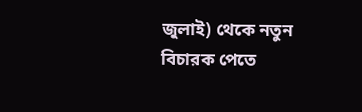জুলাই) থেকে নতুন বিচারক পেতে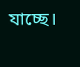যাচ্ছে।